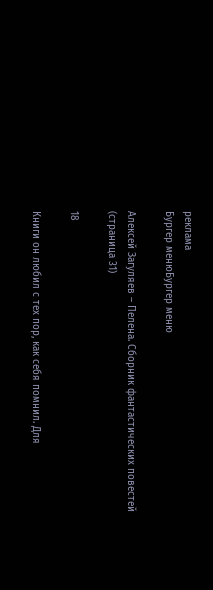реклама
Бургер менюБургер меню

Алексей Загуляев – Пелена. Сборник фантастических повестей (страница 31)

18

Книги он любил с тех пор, как себя помнил. Для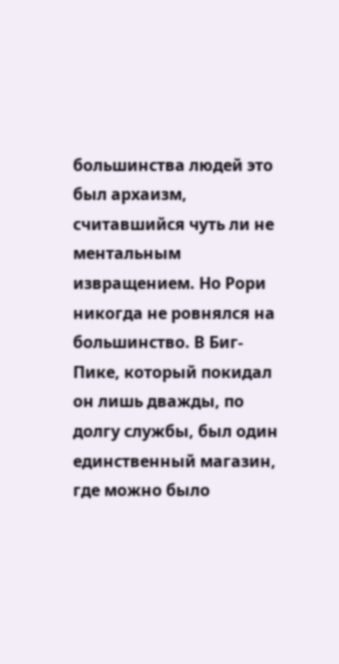большинства людей это был архаизм, считавшийся чуть ли не ментальным извращением. Но Рори никогда не ровнялся на большинство. В Биг-Пике, который покидал он лишь дважды, по долгу службы, был один единственный магазин, где можно было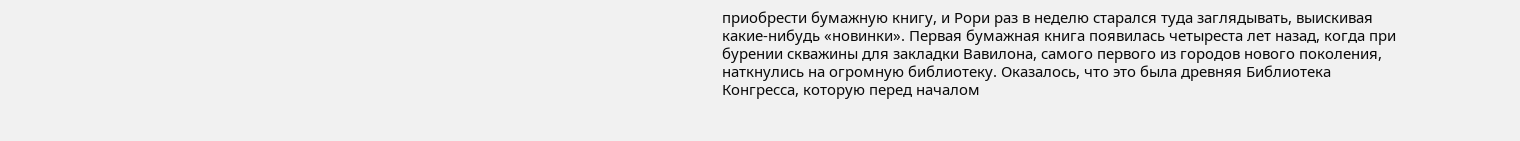приобрести бумажную книгу, и Рори раз в неделю старался туда заглядывать, выискивая какие-нибудь «новинки». Первая бумажная книга появилась четыреста лет назад, когда при бурении скважины для закладки Вавилона, самого первого из городов нового поколения, наткнулись на огромную библиотеку. Оказалось, что это была древняя Библиотека Конгресса, которую перед началом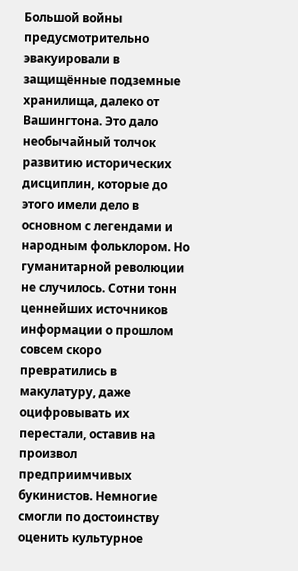Большой войны предусмотрительно эвакуировали в защищённые подземные хранилища, далеко от Вашингтона. Это дало необычайный толчок развитию исторических дисциплин, которые до этого имели дело в основном с легендами и народным фольклором. Но гуманитарной революции не случилось. Сотни тонн ценнейших источников информации о прошлом совсем скоро превратились в макулатуру, даже оцифровывать их перестали, оставив на произвол предприимчивых букинистов. Немногие смогли по достоинству оценить культурное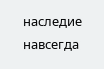наследие навсегда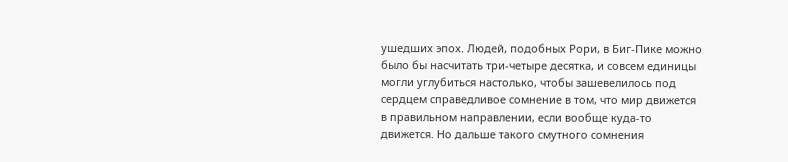ушедших эпох. Людей, подобных Рори, в Биг-Пике можно было бы насчитать три-четыре десятка, и совсем единицы могли углубиться настолько, чтобы зашевелилось под сердцем справедливое сомнение в том, что мир движется в правильном направлении, если вообще куда-то движется. Но дальше такого смутного сомнения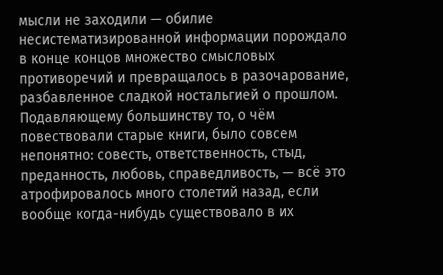мысли не заходили — обилие несистематизированной информации порождало в конце концов множество смысловых противоречий и превращалось в разочарование, разбавленное сладкой ностальгией о прошлом. Подавляющему большинству то, о чём повествовали старые книги, было совсем непонятно: совесть, ответственность, стыд, преданность, любовь, справедливость, — всё это атрофировалось много столетий назад, если вообще когда-нибудь существовало в их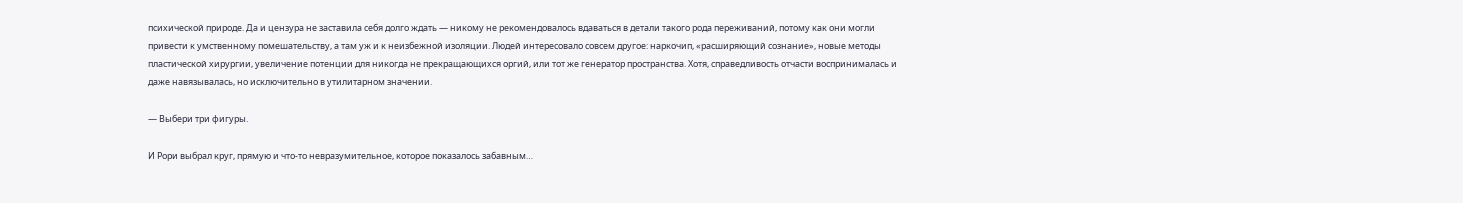психической природе. Да и цензура не заставила себя долго ждать — никому не рекомендовалось вдаваться в детали такого рода переживаний, потому как они могли привести к умственному помешательству, а там уж и к неизбежной изоляции. Людей интересовало совсем другое: наркочип, «расширяющий сознание», новые методы пластической хирургии, увеличение потенции для никогда не прекращающихся оргий, или тот же генератор пространства. Хотя, справедливость отчасти воспринималась и даже навязывалась, но исключительно в утилитарном значении.

— Выбери три фигуры.

И Рори выбрал круг, прямую и что-то невразумительное, которое показалось забавным…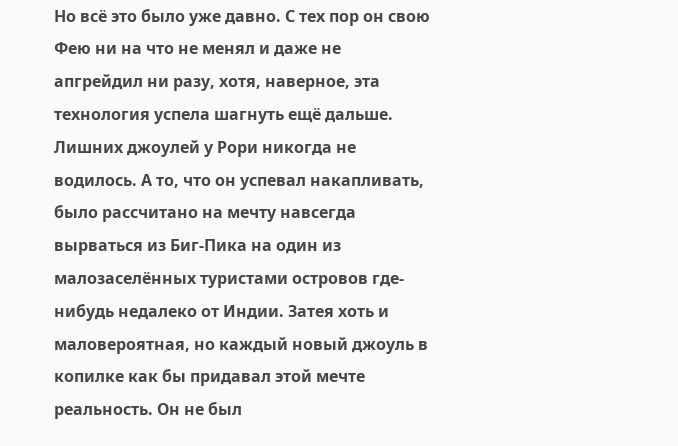Но всё это было уже давно. С тех пор он свою Фею ни на что не менял и даже не апгрейдил ни разу, хотя, наверное, эта технология успела шагнуть ещё дальше. Лишних джоулей у Рори никогда не водилось. А то, что он успевал накапливать, было рассчитано на мечту навсегда вырваться из Биг-Пика на один из малозаселённых туристами островов где-нибудь недалеко от Индии. Затея хоть и маловероятная, но каждый новый джоуль в копилке как бы придавал этой мечте реальность. Он не был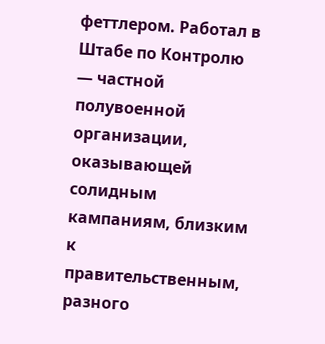феттлером. Работал в Штабе по Контролю — частной полувоенной организации, оказывающей солидным кампаниям, близким к правительственным, разного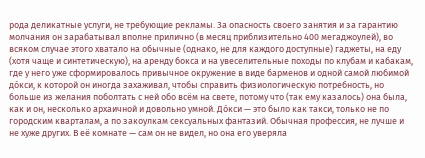рода деликатные услуги, не требующие рекламы. За опасность своего занятия и за гарантию молчания он зарабатывал вполне прилично (в месяц приблизительно 400 мегаджоулей), во всяком случае этого хватало на обычные (однако, не для каждого доступные) гаджеты, на еду (хотя чаще и синтетическую), на аренду бокса и на увеселительные походы по клубам и кабакам, где у него уже сформировалось привычное окружение в виде барменов и одной самой любимой до́кси, к которой он иногда захаживал, чтобы справить физиологическую потребность, но больше из желания поболтать с ней обо всём на свете, потому что (так ему казалось) она была, как и он, несколько архаичной и довольно умной. До́кси — это было как такси, только не по городским кварталам, а по закоулкам сексуальных фантазий. Обычная профессия, не лучше и не хуже других. В её комнате — сам он не видел, но она его уверяла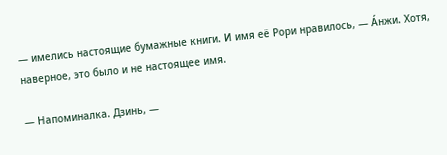— имелись настоящие бумажные книги. И имя её Рори нравилось, — А́нжи. Хотя, наверное, это было и не настоящее имя.

— Напоминалка. Дзинь, —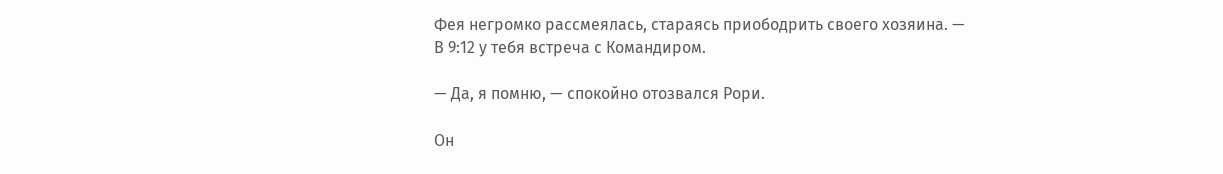Фея негромко рассмеялась, стараясь приободрить своего хозяина. — В 9:12 у тебя встреча с Командиром.

— Да, я помню, — спокойно отозвался Рори.

Он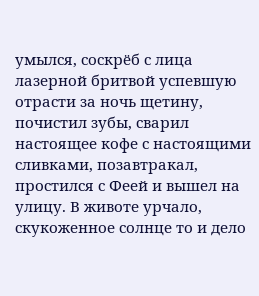умылся, соскрёб с лица лазерной бритвой успевшую отрасти за ночь щетину, почистил зубы, сварил настоящее кофе с настоящими сливками, позавтракал, простился с Феей и вышел на улицу. В животе урчало, скукоженное солнце то и дело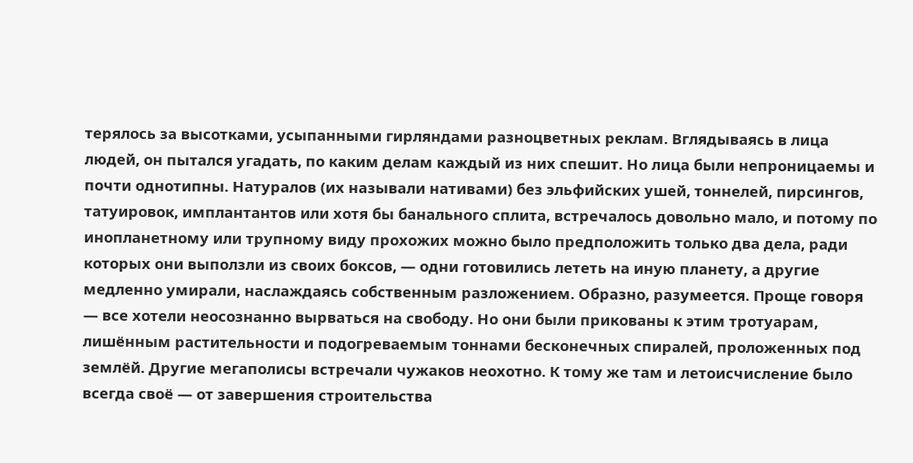терялось за высотками, усыпанными гирляндами разноцветных реклам. Вглядываясь в лица людей, он пытался угадать, по каким делам каждый из них спешит. Но лица были непроницаемы и почти однотипны. Натуралов (их называли нативами) без эльфийских ушей, тоннелей, пирсингов, татуировок, имплантантов или хотя бы банального сплита, встречалось довольно мало, и потому по инопланетному или трупному виду прохожих можно было предположить только два дела, ради которых они выползли из своих боксов, — одни готовились лететь на иную планету, а другие медленно умирали, наслаждаясь собственным разложением. Образно, разумеется. Проще говоря — все хотели неосознанно вырваться на свободу. Но они были прикованы к этим тротуарам, лишённым растительности и подогреваемым тоннами бесконечных спиралей, проложенных под землёй. Другие мегаполисы встречали чужаков неохотно. К тому же там и летоисчисление было всегда своё — от завершения строительства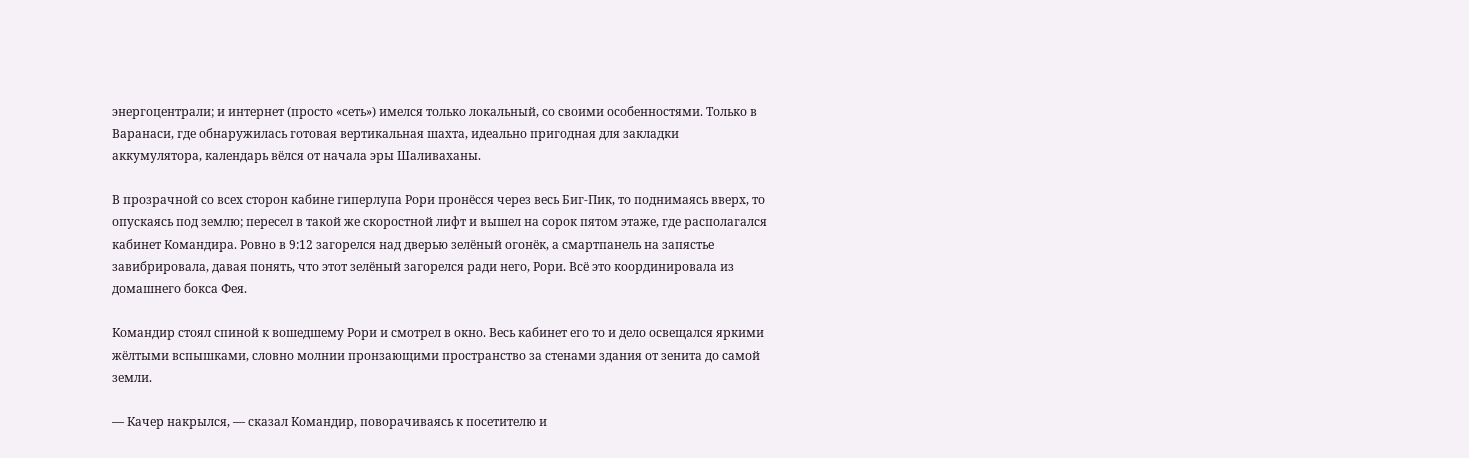энергоцентрали; и интернет (просто «сеть») имелся только локальный, со своими особенностями. Только в Варанаси, где обнаружилась готовая вертикальная шахта, идеально пригодная для закладки аккумулятора, календарь вёлся от начала эры Шаливаханы.

В прозрачной со всех сторон кабине гиперлупа Рори пронёсся через весь Биг-Пик, то поднимаясь вверх, то опускаясь под землю; пересел в такой же скоростной лифт и вышел на сорок пятом этаже, где располагался кабинет Командира. Ровно в 9:12 загорелся над дверью зелёный огонёк, а смартпанель на запястье завибрировала, давая понять, что этот зелёный загорелся ради него, Рори. Всё это координировала из домашнего бокса Фея.

Командир стоял спиной к вошедшему Рори и смотрел в окно. Весь кабинет его то и дело освещался яркими жёлтыми вспышками, словно молнии пронзающими пространство за стенами здания от зенита до самой земли.

— Качер накрылся, — сказал Командир, поворачиваясь к посетителю и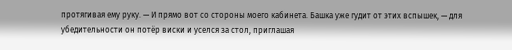протягивая ему руку. — И прямо вот со стороны моего кабинета. Башка уже гудит от этих вспышек, — для убедительности он потёр виски и уселся за стол, приглашая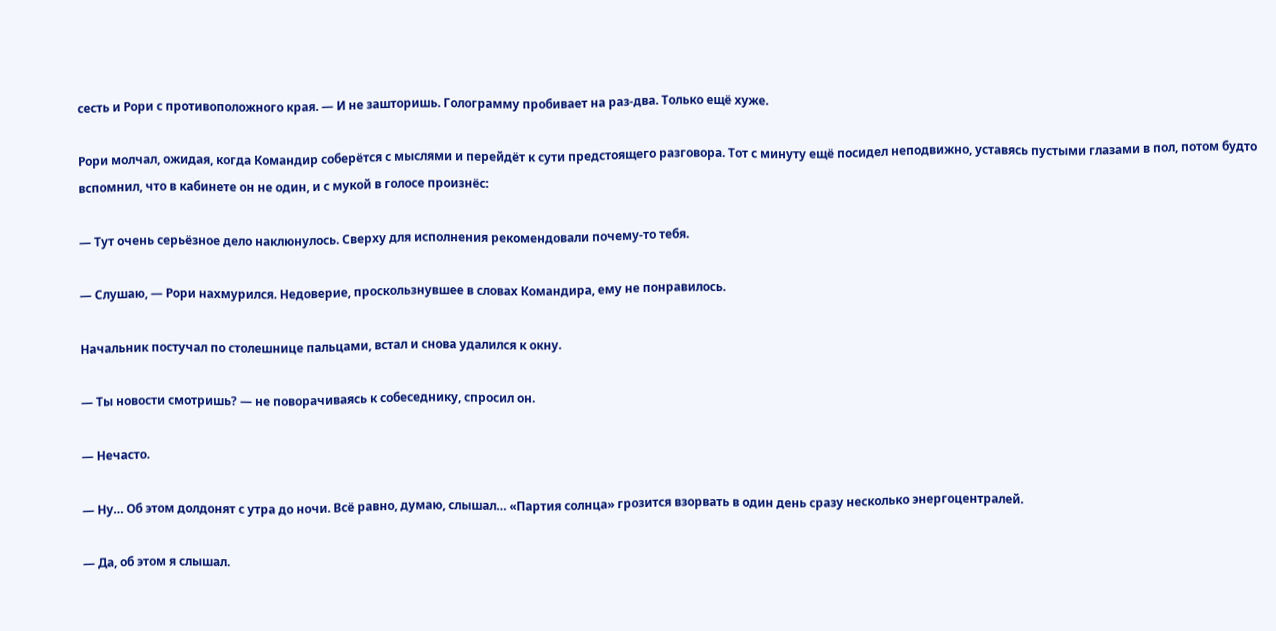сесть и Рори с противоположного края. — И не зашторишь. Голограмму пробивает на раз-два. Только ещё хуже.

Рори молчал, ожидая, когда Командир соберётся с мыслями и перейдёт к сути предстоящего разговора. Тот с минуту ещё посидел неподвижно, уставясь пустыми глазами в пол, потом будто вспомнил, что в кабинете он не один, и с мукой в голосе произнёс:

— Тут очень серьёзное дело наклюнулось. Сверху для исполнения рекомендовали почему-то тебя.

— Слушаю, — Рори нахмурился. Недоверие, проскользнувшее в словах Командира, ему не понравилось.

Начальник постучал по столешнице пальцами, встал и снова удалился к окну.

— Ты новости смотришь? — не поворачиваясь к собеседнику, спросил он.

— Нечасто.

— Ну… Об этом долдонят с утра до ночи. Всё равно, думаю, слышал… «Партия солнца» грозится взорвать в один день сразу несколько энергоцентралей.

— Да, об этом я слышал.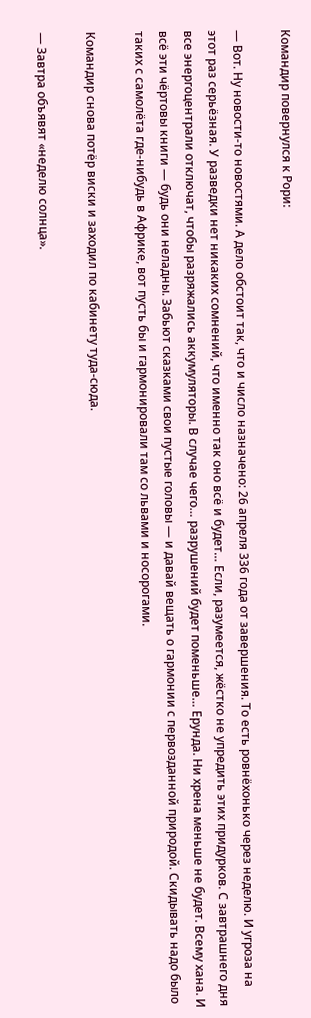Командир повернулся к Рори:

— Вот. Ну новости-то новостями. А дело обстоит так, что и число назначено: 26 апреля 336 года от завершения. То есть ровнёхонько через неделю. И угроза на этот раз серьёзная. У разведки нет никаких сомнений, что именно так оно всё и будет… Если, разумеется, жёстко не упредить этих придурков. С завтрашнего дня все энергоцентрали отключат, чтобы разряжались аккумуляторы. В случае чего… разрушений будет поменьше… Ерунда. Ни хрена меньше не будет. Всему хана. И всё эти чёртовы книги — будь они неладны. Забьют сказками свои пустые головы — и давай вещать о гармонии с первозданной природой. Скидывать надо было таких с самолёта где-нибудь в Африке, вот пусть бы и гармонировали там со львами и носорогами.

Командир снова потёр виски и заходил по кабинету туда-сюда.

— Завтра объявят «неделю солнца».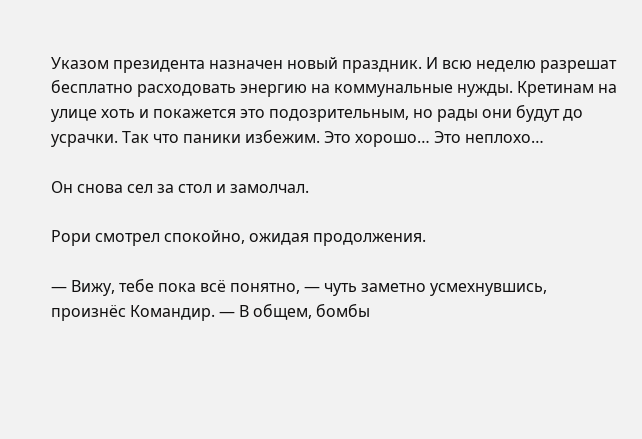Указом президента назначен новый праздник. И всю неделю разрешат бесплатно расходовать энергию на коммунальные нужды. Кретинам на улице хоть и покажется это подозрительным, но рады они будут до усрачки. Так что паники избежим. Это хорошо… Это неплохо…

Он снова сел за стол и замолчал.

Рори смотрел спокойно, ожидая продолжения.

— Вижу, тебе пока всё понятно, — чуть заметно усмехнувшись, произнёс Командир. — В общем, бомбы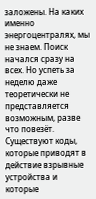заложены. На каких именно энергоцентралях, мы не знаем. Поиск начался сразу на всех. Но успеть за неделю даже теоретически не представляется возможным, разве что повезёт. Существуют коды, которые приводят в действие взрывные устройства и которые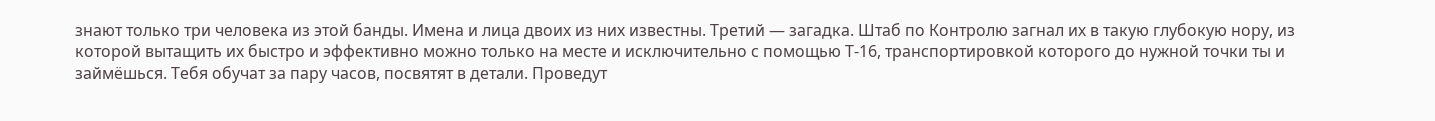знают только три человека из этой банды. Имена и лица двоих из них известны. Третий — загадка. Штаб по Контролю загнал их в такую глубокую нору, из которой вытащить их быстро и эффективно можно только на месте и исключительно с помощью Т-16, транспортировкой которого до нужной точки ты и займёшься. Тебя обучат за пару часов, посвятят в детали. Проведут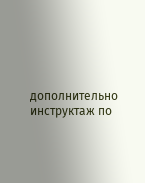дополнительно инструктаж по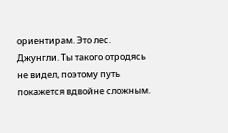ориентирам. Это лес. Джунгли. Ты такого отродясь не видел, поэтому путь покажется вдвойне сложным.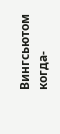Вингсьютом когда-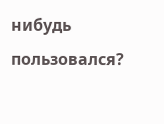нибудь пользовался?